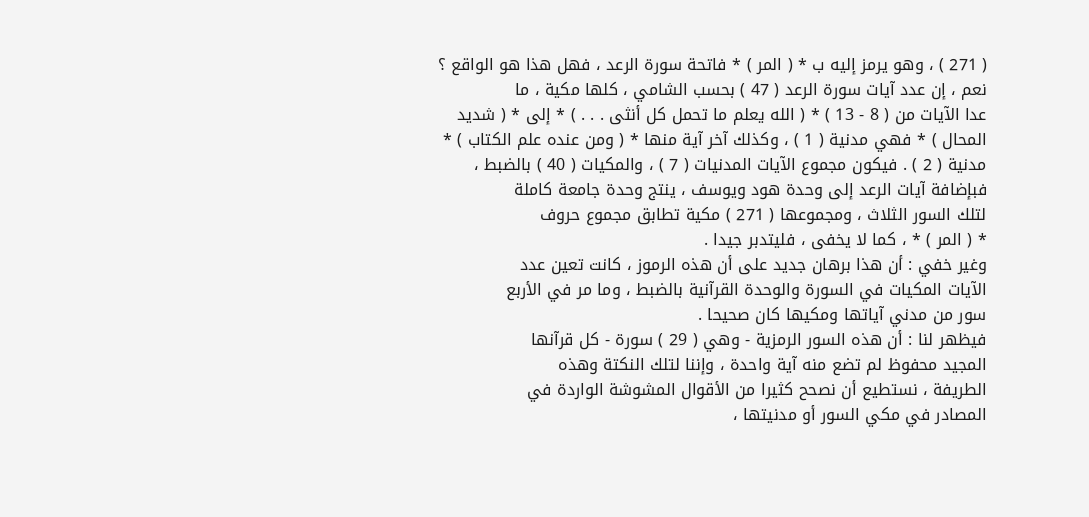( 271 ) ، وهو يرمز إليه ب * ( المر ) * فاتحة سورة الرعد ، فهل هذا هو الواقع ؟
نعم ، إن عدد آيات سورة الرعد ( 47 ) بحسب الشامي ، كلها مكية ، ما
عدا الآيات من ( 8 - 13 ) * ( الله يعلم ما تحمل كل أنثى . . . ) * إلى * ( شديد
المحال ) * فهي مدنية ( 1 ) ، وكذلك آخر آية منها * ( ومن عنده علم الكتاب ) *
مدنية ( 2 ) . فيكون مجموع الآيات المدنيات ( 7 ) ، والمكيات ( 40 ) بالضبط ،
فبإضافة آيات الرعد إلى وحدة هود ويوسف ، ينتج وحدة جامعة كاملة
لتلك السور الثلاث ، ومجموعها ( 271 ) مكية تطابق مجموع حروف
* ( المر ) * ، كما لا يخفى ، فليتدبر جيدا .
وغير خفي : أن هذا برهان جديد على أن هذه الرموز ، كانت تعين عدد
الآيات المكيات في السورة والوحدة القرآنية بالضبط ، وما مر في الأربع
سور من مدني آياتها ومكيها كان صحيحا .
فيظهر لنا : أن هذه السور الرمزية - وهي ( 29 ) سورة - كل قرآنها
المجيد محفوظ لم تضع منه آية واحدة ، وإننا لتلك النكتة وهذه
الطريفة ، نستطيع أن نصحح كثيرا من الأقوال المشوشة الواردة في
المصادر في مكي السور أو مدنيتها ،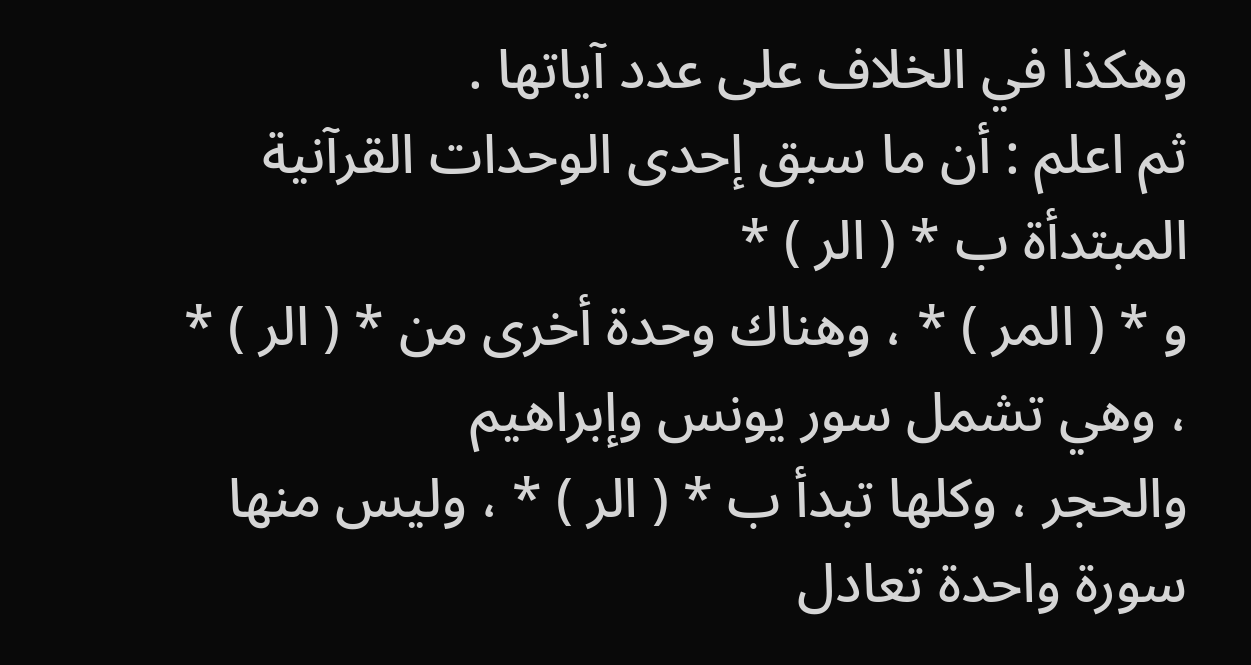وهكذا في الخلاف على عدد آياتها .
ثم اعلم : أن ما سبق إحدى الوحدات القرآنية المبتدأة ب * ( الر ) *
و * ( المر ) * ، وهناك وحدة أخرى من * ( الر ) * ، وهي تشمل سور يونس وإبراهيم
والحجر ، وكلها تبدأ ب * ( الر ) * ، وليس منها سورة واحدة تعادل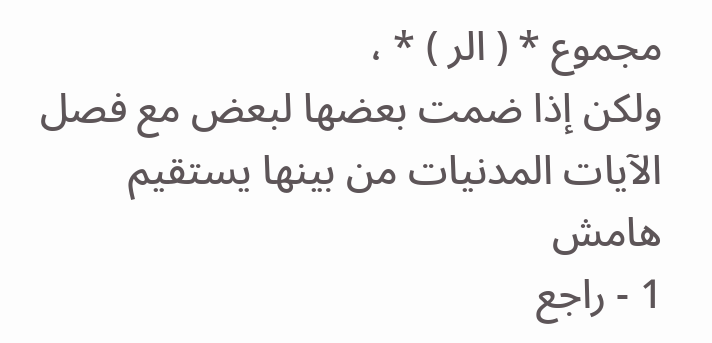مجموع * ( الر ) * ،
ولكن إذا ضمت بعضها لبعض مع فصل الآيات المدنيات من بينها يستقيم
هامش
1 - راجع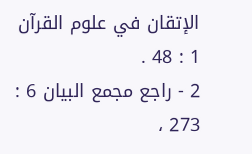الإتقان في علوم القرآن 1 : 48 .
2 - راجع مجمع البيان 6 : 273 ،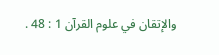والإتقان في علوم القرآن 1 : 48 .